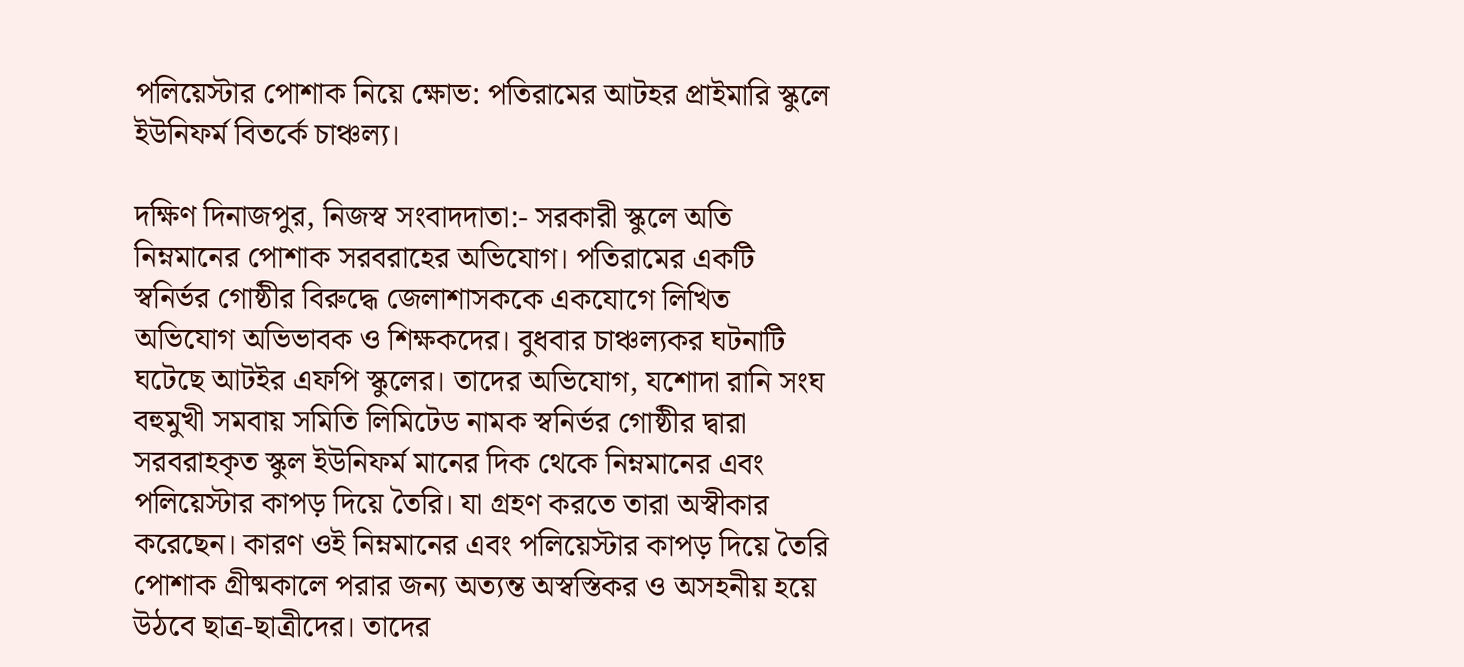পলিয়েস্টার পোশাক নিয়ে ক্ষোভ: পতিরামের আটহর প্রাইমারি স্কুলে ইউনিফর্ম বিতর্কে চাঞ্চল্য।

দক্ষিণ দিনাজপুর, নিজস্ব সংবাদদাতা:- সরকারী স্কুলে অতি নিম্নমানের পোশাক সরবরাহের অভিযোগ। পতিরামের একটি স্বনির্ভর গোষ্ঠীর বিরুদ্ধে জেলাশাসককে একযোগে লিখিত অভিযোগ অভিভাবক ও শিক্ষকদের। বুধবার চাঞ্চল্যকর ঘটনাটি ঘটেছে আটইর এফপি স্কুলের। তাদের অভিযোগ, যশোদা রানি সংঘ বহুমুখী সমবায় সমিতি লিমিটেড নামক স্বনির্ভর গোষ্ঠীর দ্বারা সরবরাহকৃত স্কুল ইউনিফর্ম মানের দিক থেকে নিম্নমানের এবং পলিয়েস্টার কাপড় দিয়ে তৈরি। যা গ্রহণ করতে তারা অস্বীকার করেছেন। কারণ ওই নিম্নমানের এবং পলিয়েস্টার কাপড় দিয়ে তৈরি পোশাক গ্রীষ্মকালে পরার জন্য অত্যন্ত অস্বস্তিকর ও অসহনীয় হয়ে উঠবে ছাত্র-ছাত্রীদের। তাদের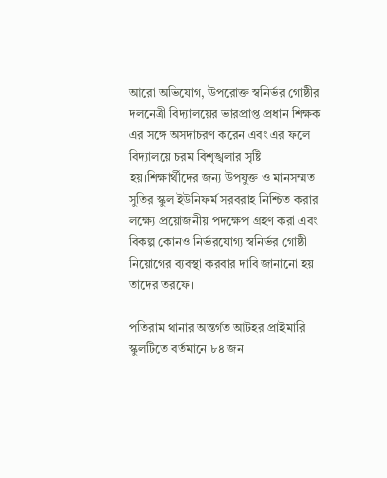আরো অভিযোগ, উপরোক্ত স্বনির্ভর গোষ্ঠীর দলনেত্রী বিদ্যালয়ের ভারপ্রাপ্ত প্রধান শিক্ষক এর সঙ্গে অসদাচরণ করেন এবং এর ফলে বিদ্যালয়ে চরম বিশৃঙ্খলার সৃষ্টি হয়।শিক্ষার্থীদের জন্য উপযুক্ত ও মানসম্মত সুতির স্কুল ইউনিফর্ম সরবরাহ নিশ্চিত করার লক্ষ্যে প্রয়োজনীয় পদক্ষেপ গ্রহণ করা এবং বিকল্প কোনও নির্ভরযোগ্য স্বনির্ভর গোষ্ঠী নিয়োগের ব্যবস্থা করবার দাবি জানানো হয় তাদের তরফে।

পতিরাম থানার অন্তর্গত আটহর প্রাইমারি স্কুলটিতে বর্তমানে ৮৪ জন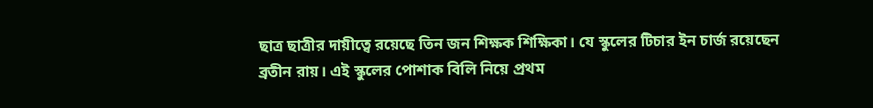ছাত্র ছাত্রীর দায়ীত্বে রয়েছে তিন জন শিক্ষক শিক্ষিকা। যে স্কুলের টিচার ইন চার্জ রয়েছেন ব্রতীন রায়। এই স্কুলের পোশাক বিলি নিয়ে প্রথম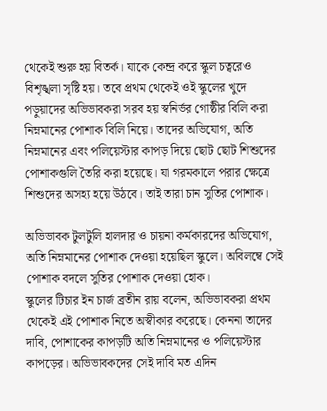থেকেই শুরু হয় বিতর্ক। যাকে কেন্দ্র করে স্কুল চত্বরেও বিশৃঙ্খলা সৃষ্টি হয়। তবে প্রথম থেকেই ওই স্কুলের খুদে পড়ুয়াদের অভিভাবকরা সরব হয় স্বনির্ভর গোষ্ঠীর বিলি করা নিম্নমানের পোশাক বিলি নিয়ে। তাদের অভিযোগ, অতি নিম্নমানের এবং পলিয়েস্টার কাপড় দিয়ে ছোট ছোট শিশুদের পোশাকগুলি তৈরি করা হয়েছে। যা গরমকালে পরার ক্ষেত্রে শিশুদের অসহ্য হয়ে উঠবে। তাই তারা চান সুতির পোশাক।

অভিভাবক টুলটুলি হালদার ও চায়না কর্মকারদের অভিযোগ, অতি নিম্নমানের পোশাক দেওয়া হয়েছিল স্কুলে। অবিলম্বে সেই পোশাক বদলে সুতির পোশাক দেওয়া হোক।
স্কুলের টিচার ইন চার্জ ব্রতীন রায় বলেন, অভিভাবকরা প্রথম থেকেই এই পোশাক নিতে অস্বীকার করেছে। কেননা তাদের দাবি, পোশাকের কাপড়টি অতি নিম্নমানের ও পলিয়েস্টার কাপড়ের। অভিভাবকদের সেই দাবি মত এদিন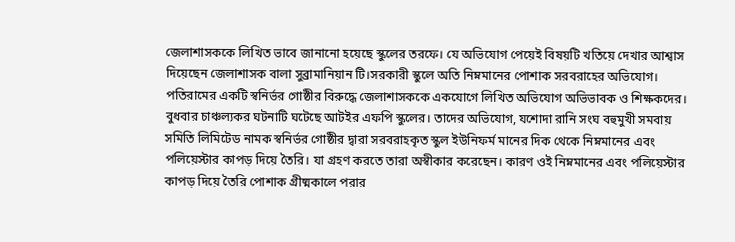জেলাশাসককে লিখিত ভাবে জানানো হয়েছে স্কুলের তরফে। যে অভিযোগ পেয়েই বিষয়টি খতিয়ে দেখার আশ্বাস দিয়েছেন জেলাশাসক বালা সুব্রামানিয়ান টি।সরকারী স্কুলে অতি নিম্নমানের পোশাক সরবরাহের অভিযোগ। পতিরামের একটি স্বনির্ভর গোষ্ঠীর বিরুদ্ধে জেলাশাসককে একযোগে লিখিত অভিযোগ অভিভাবক ও শিক্ষকদের। বুধবার চাঞ্চল্যকর ঘটনাটি ঘটেছে আটইর এফপি স্কুলের। তাদের অভিযোগ, যশোদা রানি সংঘ বহুমুখী সমবায় সমিতি লিমিটেড নামক স্বনির্ভর গোষ্ঠীর দ্বারা সরবরাহকৃত স্কুল ইউনিফর্ম মানের দিক থেকে নিম্নমানের এবং পলিয়েস্টার কাপড় দিয়ে তৈরি। যা গ্রহণ করতে তারা অস্বীকার করেছেন। কারণ ওই নিম্নমানের এবং পলিয়েস্টার কাপড় দিয়ে তৈরি পোশাক গ্রীষ্মকালে পরার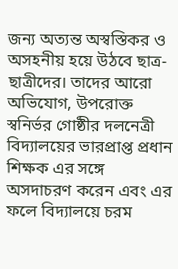জন্য অত্যন্ত অস্বস্তিকর ও অসহনীয় হয়ে উঠবে ছাত্র-ছাত্রীদের। তাদের আরো অভিযোগ, উপরোক্ত স্বনির্ভর গোষ্ঠীর দলনেত্রী বিদ্যালয়ের ভারপ্রাপ্ত প্রধান শিক্ষক এর সঙ্গে অসদাচরণ করেন এবং এর ফলে বিদ্যালয়ে চরম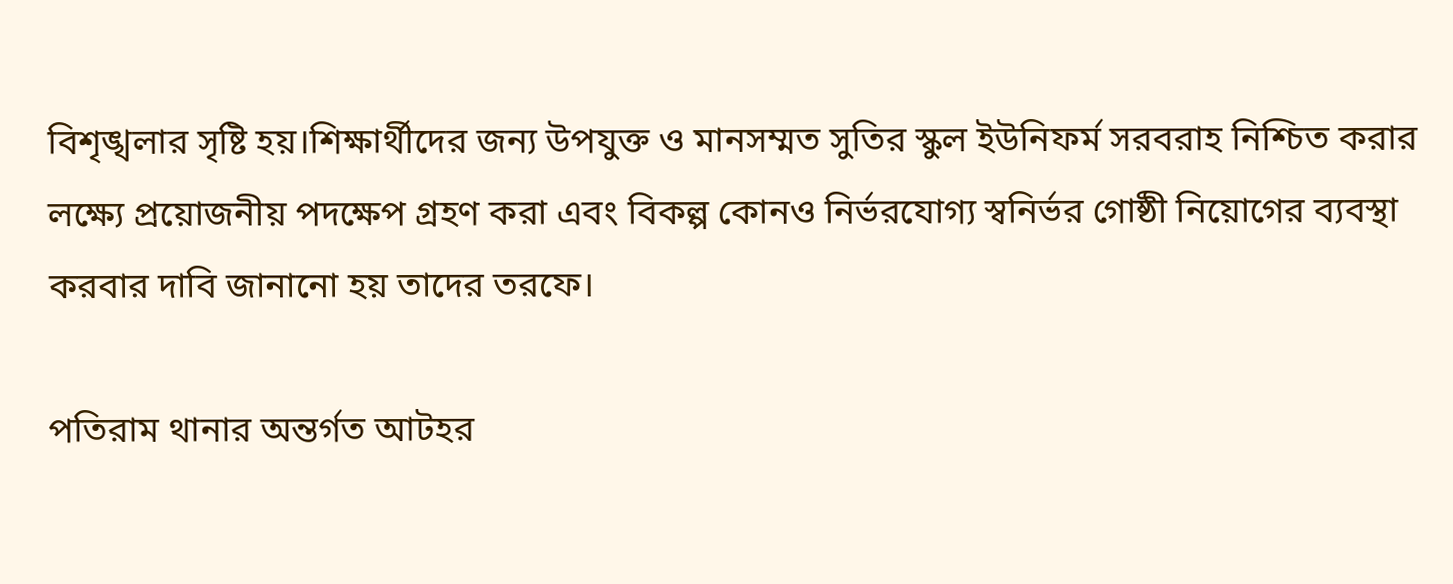বিশৃঙ্খলার সৃষ্টি হয়।শিক্ষার্থীদের জন্য উপযুক্ত ও মানসম্মত সুতির স্কুল ইউনিফর্ম সরবরাহ নিশ্চিত করার লক্ষ্যে প্রয়োজনীয় পদক্ষেপ গ্রহণ করা এবং বিকল্প কোনও নির্ভরযোগ্য স্বনির্ভর গোষ্ঠী নিয়োগের ব্যবস্থা করবার দাবি জানানো হয় তাদের তরফে।

পতিরাম থানার অন্তর্গত আটহর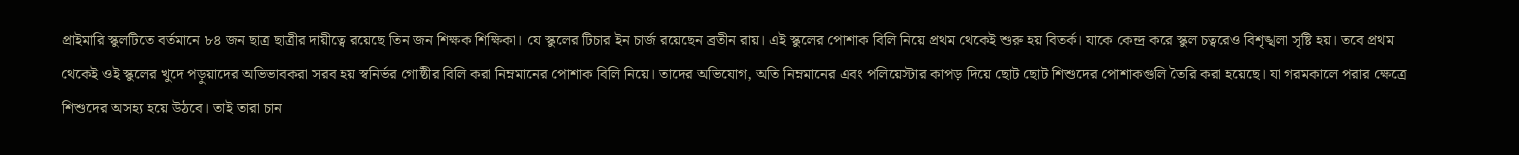প্রাইমারি স্কুলটিতে বর্তমানে ৮৪ জন ছাত্র ছাত্রীর দায়ীত্বে রয়েছে তিন জন শিক্ষক শিক্ষিকা। যে স্কুলের টিচার ইন চার্জ রয়েছেন ব্রতীন রায়। এই স্কুলের পোশাক বিলি নিয়ে প্রথম থেকেই শুরু হয় বিতর্ক। যাকে কেন্দ্র করে স্কুল চত্বরেও বিশৃঙ্খলা সৃষ্টি হয়। তবে প্রথম থেকেই ওই স্কুলের খুদে পড়ুয়াদের অভিভাবকরা সরব হয় স্বনির্ভর গোষ্ঠীর বিলি করা নিম্নমানের পোশাক বিলি নিয়ে। তাদের অভিযোগ, অতি নিম্নমানের এবং পলিয়েস্টার কাপড় দিয়ে ছোট ছোট শিশুদের পোশাকগুলি তৈরি করা হয়েছে। যা গরমকালে পরার ক্ষেত্রে শিশুদের অসহ্য হয়ে উঠবে। তাই তারা চান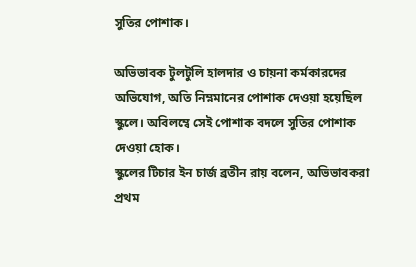সুতির পোশাক।

অভিভাবক টুলটুলি হালদার ও চায়না কর্মকারদের অভিযোগ, অতি নিম্নমানের পোশাক দেওয়া হয়েছিল স্কুলে। অবিলম্বে সেই পোশাক বদলে সুতির পোশাক দেওয়া হোক।
স্কুলের টিচার ইন চার্জ ব্রতীন রায় বলেন, অভিভাবকরা প্রথম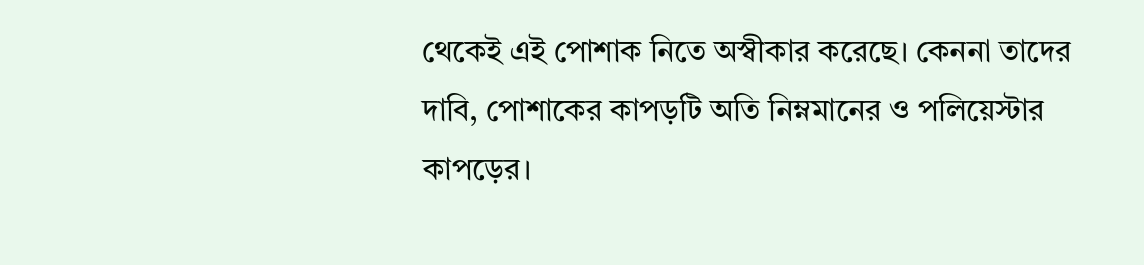থেকেই এই পোশাক নিতে অস্বীকার করেছে। কেননা তাদের দাবি, পোশাকের কাপড়টি অতি নিম্নমানের ও পলিয়েস্টার কাপড়ের।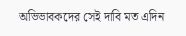অভিভাবকদের সেই দাবি মত এদিন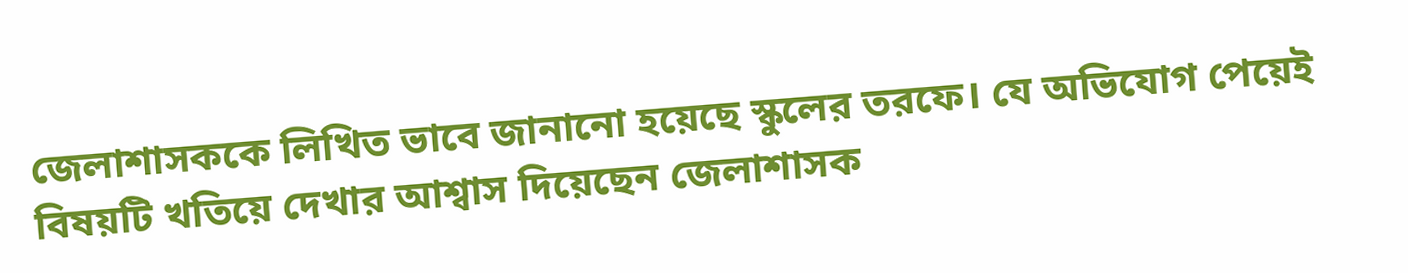জেলাশাসককে লিখিত ভাবে জানানো হয়েছে স্কুলের তরফে। যে অভিযোগ পেয়েই বিষয়টি খতিয়ে দেখার আশ্বাস দিয়েছেন জেলাশাসক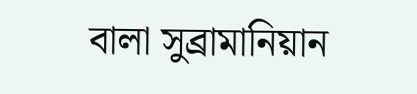বালা সুব্রামানিয়ান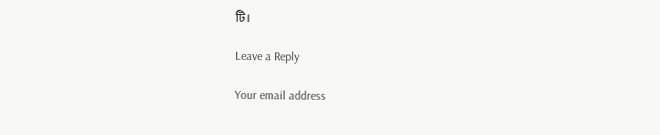টি।

Leave a Reply

Your email address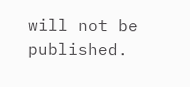will not be published.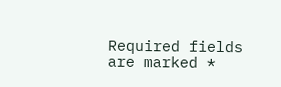Required fields are marked *